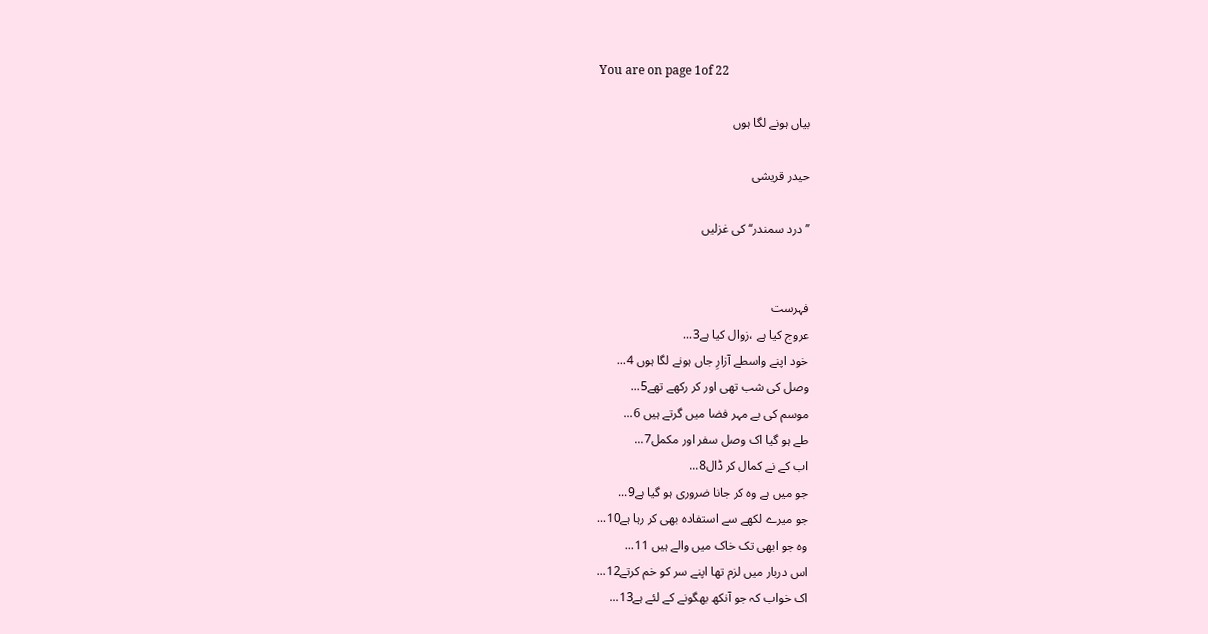You are on page 1of 22

بیاں ہونے لگا ہوں

حیدر قریشی

’’درد سمندر‘‘ کی غزلیں


فہرست
عروج کیا ہے ،زوال کیا ہے3...
خود اپنے واسطے آزارِ جاں ہونے لگا ہوں 4...
وصل کی شب تھی اور کر رکھے تھے5...
موسم کی بے مہر فضا میں گرتے ہیں 6...
طے ہو گیا اک وصل سفر اور مکمل7...
اب کے نے کمال کر ڈال8...
جو میں ہے وہ کر جانا ضروری ہو گیا ہے9...
جو میرے لکھے سے استفادہ بھی کر رہا ہے10...
وہ جو ابھی تک خاک میں والے ہیں 11...
اس دربار میں لزم تھا اپنے سر کو خم کرتے12...
اک خواب کہ جو آنکھ بھگونے کے لئے ہے13...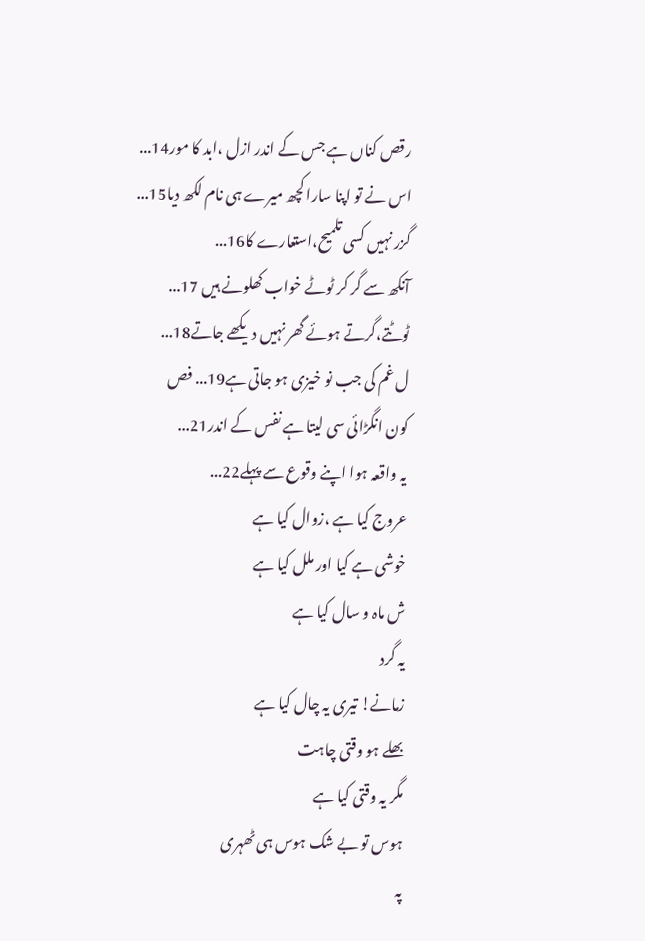رقص کناں ہے جس کے اندر ازل ،ابد کا مور14...
اس نے تو اپنا سارا کچھ میرے ہی نام لکھ دیا15...
گزر نہیں کسی تلمیح،استعارے کا16...
آنکھ سے گر کر ٹوٹے خواب کھلونے ہیں 17...
ٹوٹتے،گرتے ہوئے گھر نہیں دیکھے جاتے18...
ل غم کی جب نو خیزی ہو جاتی ہے19... فص
کون انگڑائی سی لیتا ہے نفس کے اندر21...
یہ واقعہ ہوا اپنے وقوع سے پہلے22...
عروج کیا ہے ،زوال کیا ہے
خوشی ہے کیا اور ملل کیا ہے
ش ماہ و سال کیا ہے
یہ گرد
زمانے! تیری یہ چال کیا ہے
بھلے ہو وقتی چاہت
مگر یہ وقتی کیا ہے
ہوس تو بے شک ہوس ہی ٹھہری
پہ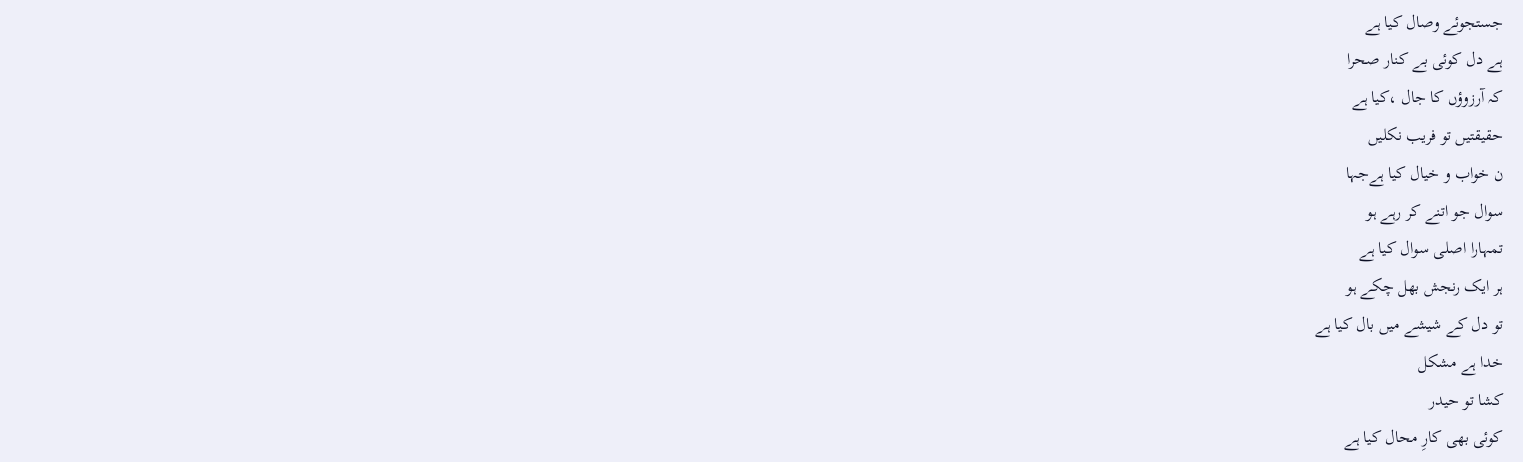جستجوئے وصال کیا ہے
ہے دل کوئی بے کنار صحرا
کہ آرزوؤں کا جال ،کیا ہے
حقیقتیں تو فریب نکلیں
ن خواب و خیال کیا ہےجہا
سوال جو اتنے کر رہے ہو
تمہارا اصلی سوال کیا ہے
ہر ایک رنجش بھل چکے ہو
تو دل کے شیشے میں بال کیا ہے
خدا ہے مشکل
کشا تو حیدر
کوئی بھی کارِ محال کیا ہے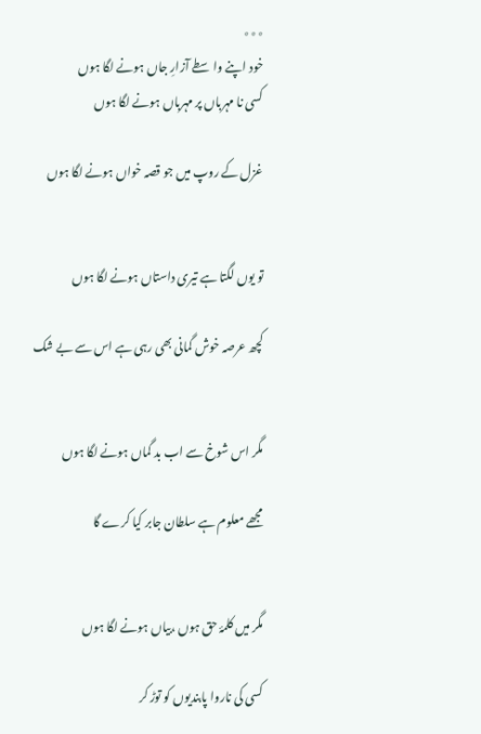٭٭٭
خود اپنے واسطے آزارِ جاں ہونے لگا ہوں
کسی نا مہرباں پر مہرباں ہونے لگا ہوں

غزل کے روپ میں جو قصہ خواں ہونے لگا ہوں


تو یوں لگتا ہے تیری داستاں ہونے لگا ہوں

کچھ عرصہ خوش گمانی بھی رہی ہے اس سے بے شک


مگر اس شوخ سے اب بد گماں ہونے لگا ہوں

مجھے معلوم ہے سلطان جابر کیا کرے گا


مگر میں کلمۂ حق ہوں ،بیاں ہونے لگا ہوں

کسی کی ناروا پابندیوں کو توڑ کر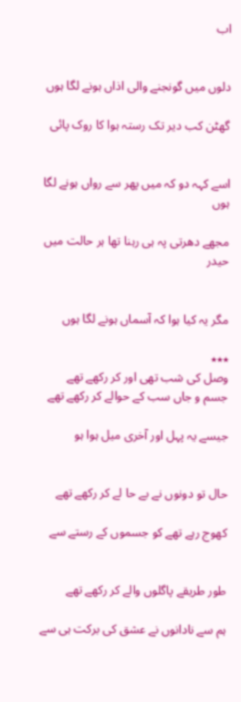اب


دلوں میں گونجنے والی اذاں ہونے لگا ہوں

گھٹن کب دیر تک رستہ ہوا کا روک پائی


اسے کہہ دو کہ میں پھر سے رواں ہونے لگا ہوں

مجھے دھرتی پہ ہی رہنا تھا ہر حالت میں حیدر


مگر یہ کیا ہوا کہ آسماں ہونے لگا ہوں

٭٭٭
وصل کی شب تھی اور کر رکھے تھے
جسم و جاں سب کے حوالے کر رکھے تھے

جیسے یہ پہل اور آخری میل ہوا ہو


حال تو دونوں نے بے حا لے کر رکھے تھے

کھوج رہے تھے کو جسموں کے رستے سے


طور طریقے پاگلوں والے کر رکھے تھے

ہم سے نادانوں نے عشق کی برکت ہی سے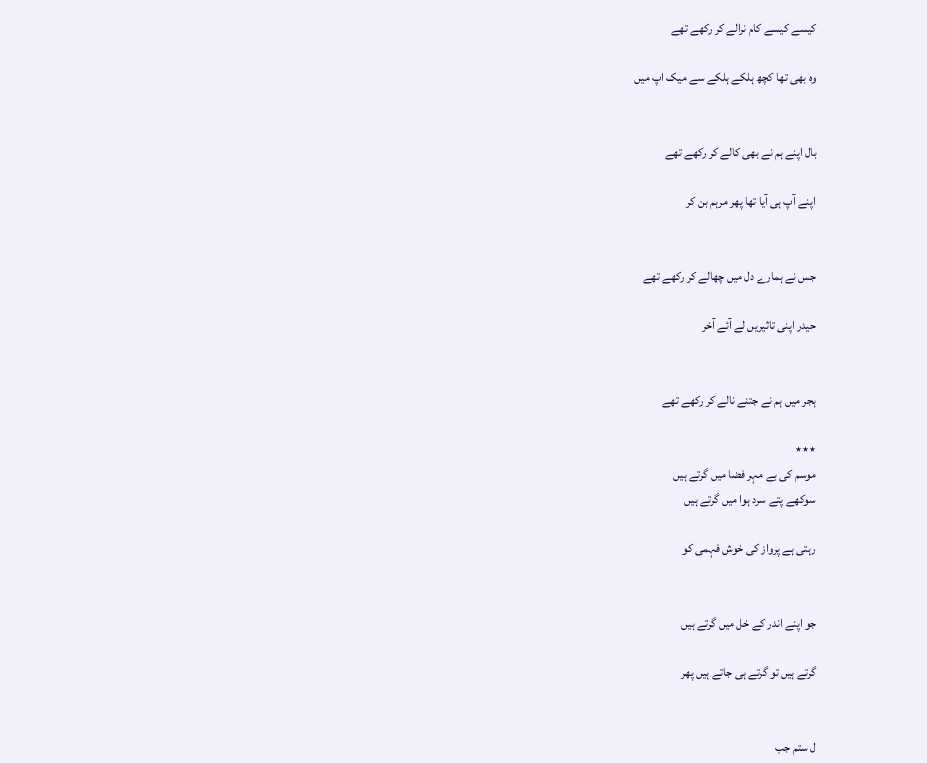کیسے کیسے کام نرالے کر رکھے تھے

وہ بھی تھا کچھ ہلکے ہلکے سے میک اپ میں


بال اپنے ہم نے بھی کالے کر رکھے تھے

اپنے آپ ہی آیا تھا پھر مرہم بن کر


جس نے ہمارے دل میں چھالے کر رکھے تھے

حیدر اپنی تاثیریں لے آئے آخر


ہجر میں ہم نے جتنے نالے کر رکھے تھے

٭٭٭
موسم کی بے مہر فضا میں گرتے ہیں
سوکھے پتے سرد ہوا میں گرتے ہیں

رہتی ہے پرواز کی خوش فہمی کو


جو اپنے اندر کے خل میں گرتے ہیں

گرتے ہیں تو گرتے ہی جاتے ہیں پھر


ل ستم جب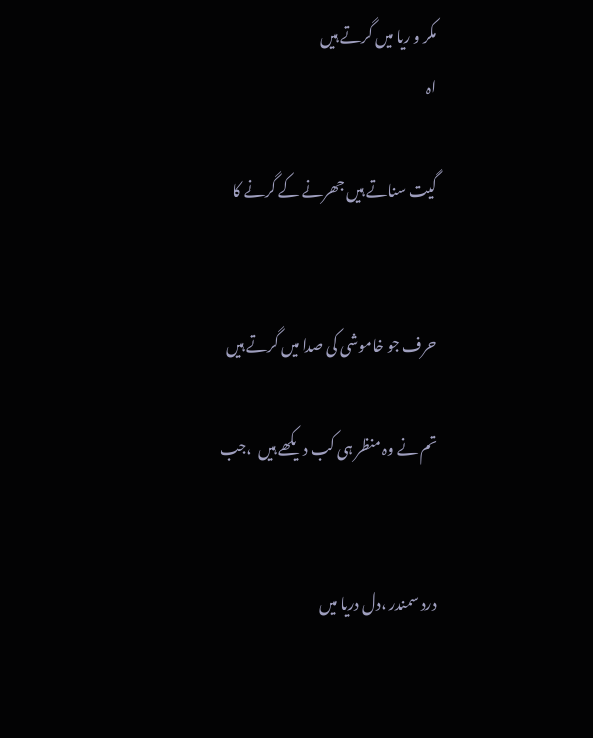مکر و ریا میں گرتے ہیں
اہ

گیت سناتے ہیں جھرنے کے گرنے کا


حرف جو خاموشی کی صدا میں گرتے ہیں

تم نے وہ منظر ہی کب دیکھے ہیں  ،جب


درد سمندر ،دل دریا میں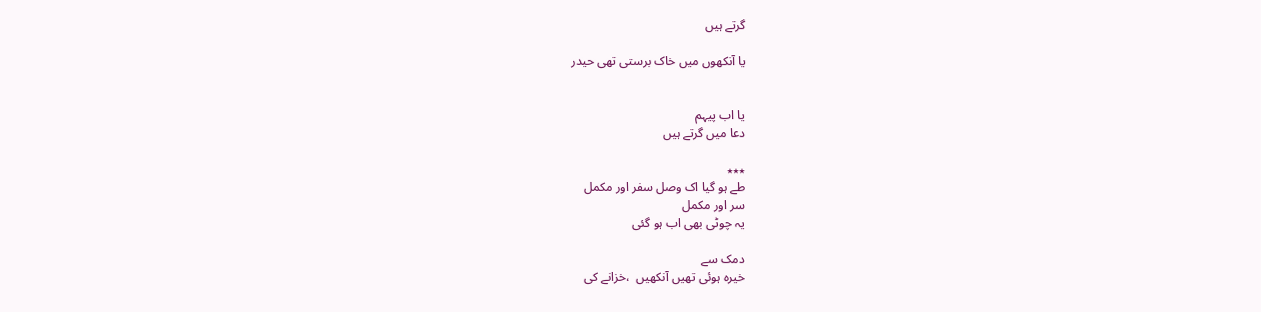گرتے ہیں

یا آنکھوں میں خاک برستی تھی حیدر


یا اب پیہم
دعا میں گرتے ہیں

٭٭٭
طے ہو گیا اک وصل سفر اور مکمل
سر اور مکمل
یہ چوٹی بھی اب ہو گئی

دمک سے
خیرہ ہوئی تھیں آنکھیں  ،خزانے کی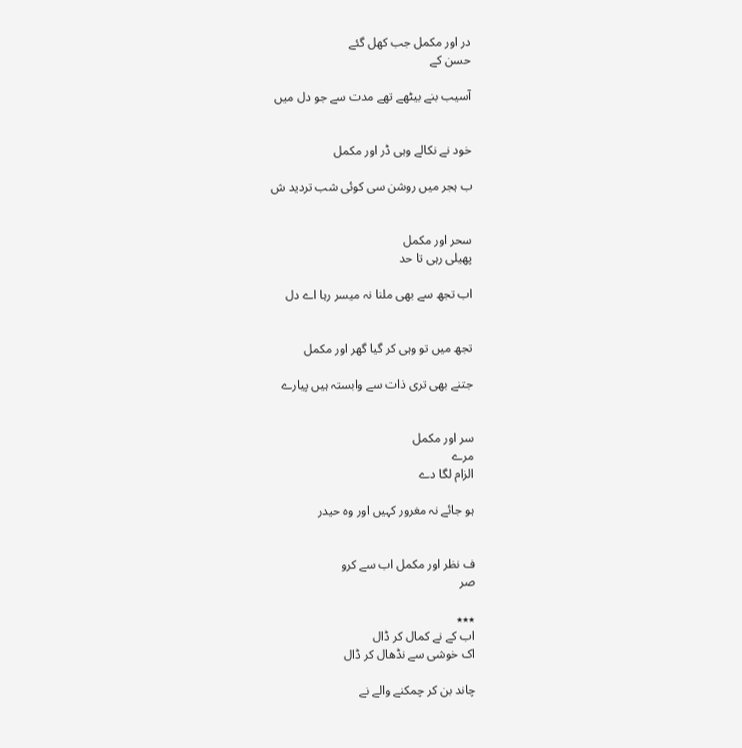در اور مکمل جب کھل گئے
حسن کے

آسیب بنے بیٹھے تھے مدت سے جو دل میں


خود نے نکالے وہی ڈر اور مکمل

ب ہجر میں روشن سی کوئی شب تردید ش


سحر اور مکمل
پھیلی رہی تا حد

اب تجھ سے بھی ملنا نہ میسر رہا اے دل


تجھ میں تو وہی کر گیا گھر اور مکمل

جتنے بھی تری ذات سے وابستہ ہیں پیارے


سر اور مکمل
مرے
الزام لگا دے

ہو جائے نہ مغرور کہیں اور وہ حیدر


ف نظر اور مکمل اب سے کرو
صر

٭٭٭
اب کے نے کمال کر ڈال
اک خوشی سے نڈھال کر ڈال

چاند بن کر چمکنے والے نے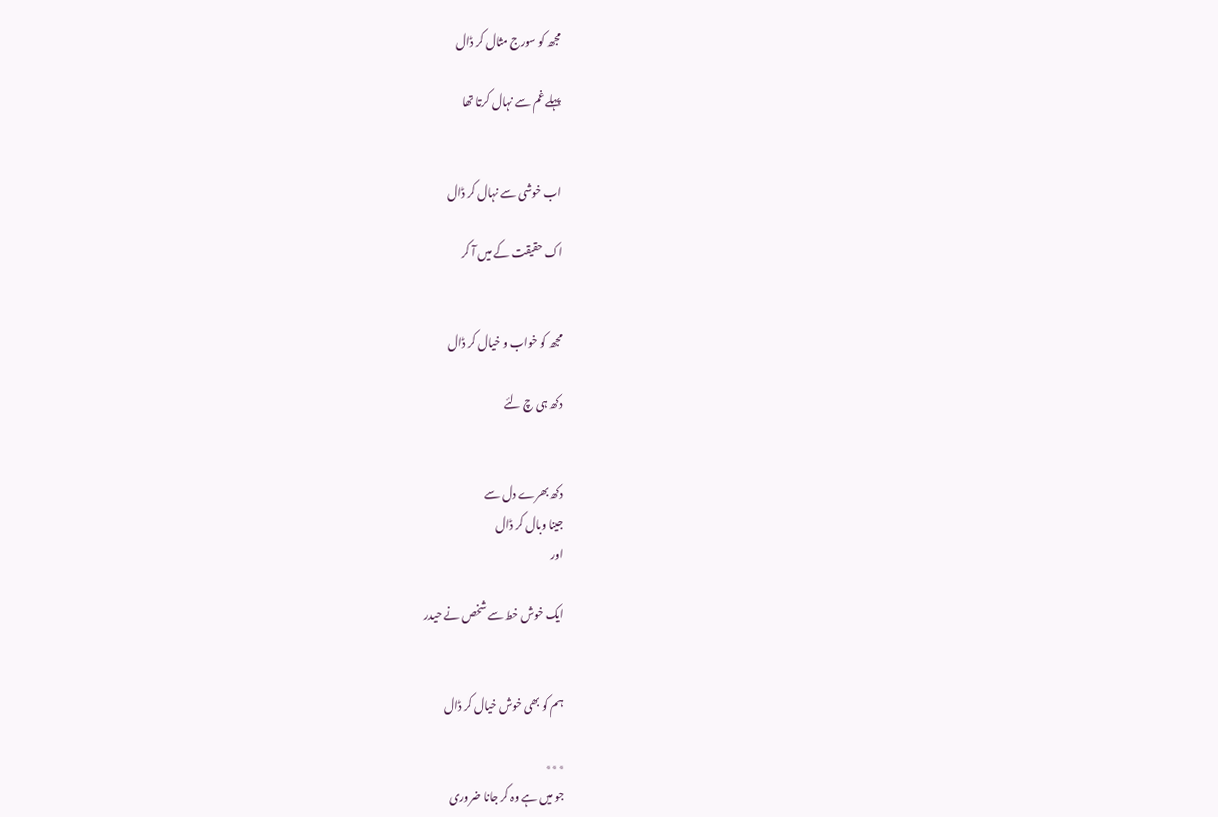مجھ کو سورج مثال کر ڈال

پہلے غم سے نہال کرتا تھا


اب خوشی سے نہال کر ڈال

اک حقیقت کے میں آ کر


مجھ کو خواب و خیال کر ڈال

دکھ ہی چ لئے


دکھ بھرے دل سے
جینا وبال کر ڈال
اور

ایک خوش خط سے شخص نے حیدر


ہم کو بھی خوش خیال کر ڈال

٭٭٭
جو میں ہے وہ کر جانا ضروری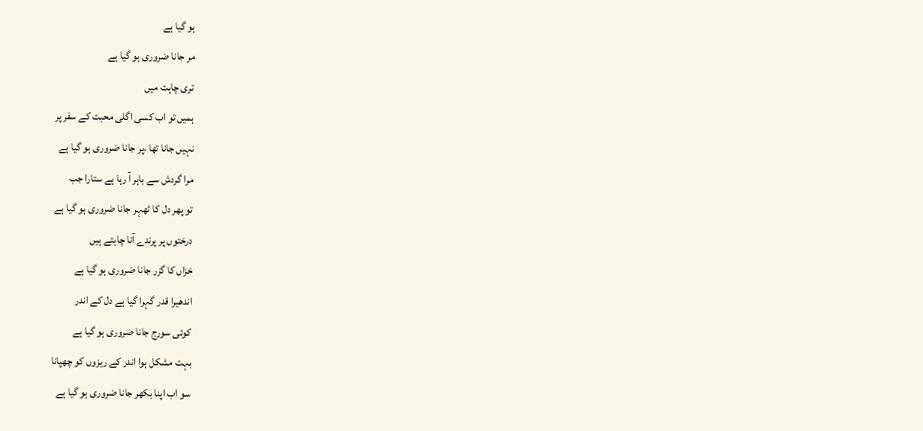ہو گیا ہے
مر جانا ضروری ہو گیا ہے
تری چاہت میں
ہمیں تو اب کسی اگلی محبت کے سفر پر
نہیں جانا تھا ،پر جانا ضروری ہو گیا ہے
مرا گردش سے باہر آ رہا ہے ستارا جب
تو پھر دل کا ٹھہر جانا ضروری ہو گیا ہے
درختوں پر پرندے آنا چاہتے ہیں
خزاں کا گزر جانا ضروری ہو گیا ہے
اندھیرا قدر گہرا گیا ہے دل کے اندر
کوئی سورج جانا ضروری ہو گیا ہے
بہت مشکل ہوا اندر کے ریزوں کو چھپانا
سو اب اپنا بکھر جانا ضروری ہو گیا ہے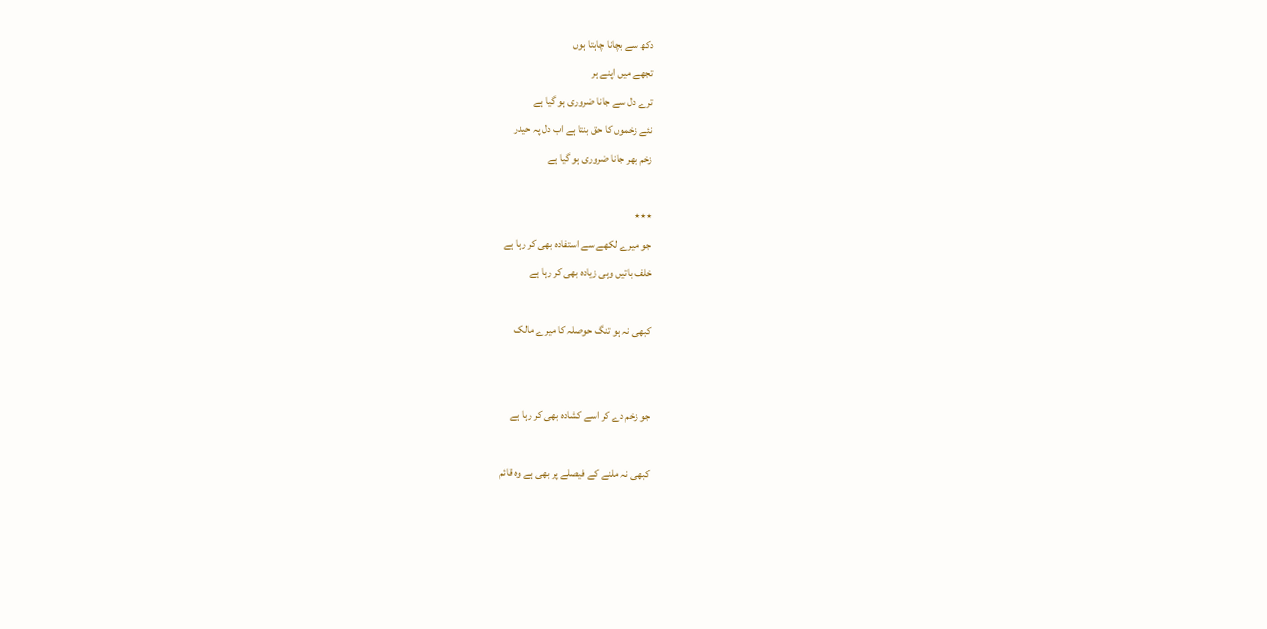دکھ سے بچانا چاہتا ہوں
تجھے میں اپنے ہر
ترے دل سے جانا ضروری ہو گیا ہے
نئے زخموں کا حق بنتا ہے اب دل پہ حیدر
زخم بھر جانا ضروری ہو گیا ہے

٭٭٭
جو میرے لکھے سے استفادہ بھی کر رہا ہے
خلف باتیں وہی زیادہ بھی کر رہا ہے

کبھی نہ ہو تنگ حوصلہ کا میرے مالک


جو زخم دے کر اسے کشادہ بھی کر رہا ہے

کبھی نہ ملنے کے فیصلے پر بھی ہے وہ قائم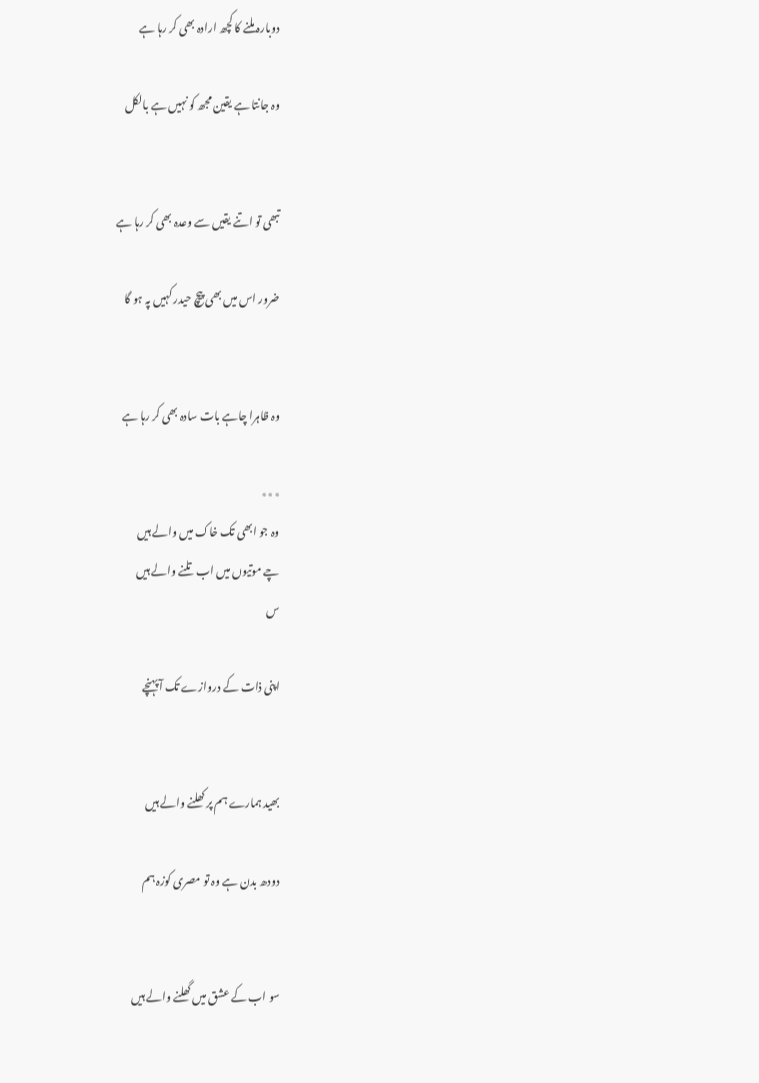دوبارہ ملنے کا کچھ ارادہ بھی کر رہا ہے

وہ جانتا ہے یقین مجھ کو نہیں ہے بالکل


تبھی تو اتنے یقیں سے وعدہ بھی کر رہا ہے

ضرور اس میں بھی پیچ حیدر کہیں پہ ہو گا


وہ ظاہرا چاہے بات سادہ بھی کر رہا ہے

٭٭٭
وہ جو ابھی تک خاک میں والے ہیں
چے موتیوں میں اب تلنے والے ہیں
س

اپنی ذات کے دروازے تک آ پہنچے


بھید ہمارے ہم پر کھلنے والے ہیں

دودھ بدن ہے وہ تو مصری کوزہ ہم


سو اب کے عشق میں گھلنے والے ہیں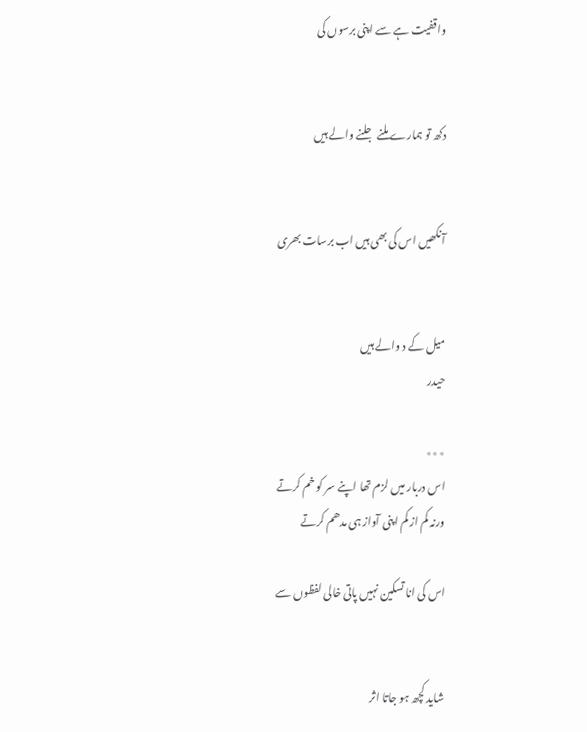واقفیت ہے سے اپنی برسوں کی


دکھ تو ہمارے ملنے جلنے والے ہیں


آنکھیں اس کی بھی ہیں اب برسات بھری


میل کے د والے ہیں
حیدر

٭٭٭
اس دربار میں لزم تھا اپنے سر کو خم کرتے
ورنہ کم از کم اپنی آواز ہی مدھم کرتے

اس کی انا تسکین نہیں پاتی خالی لفظوں سے


شاید کچھ ہو جاتا اثر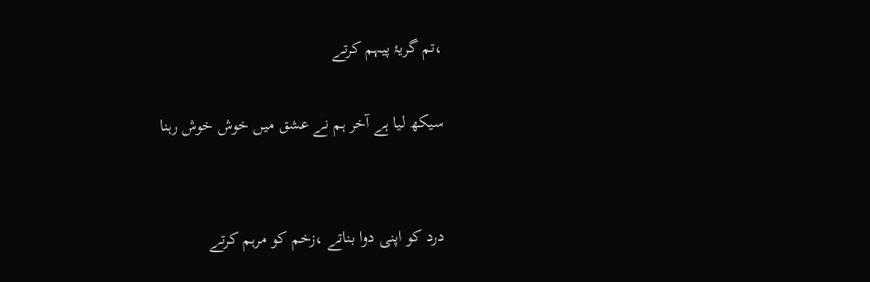،تم گریۂ پیہم کرتے

سیکھ لیا ہے آخر ہم نے عشق میں خوش خوش رہنا


درد کو اپنی دوا بناتے ،زخم کو مرہم کرتے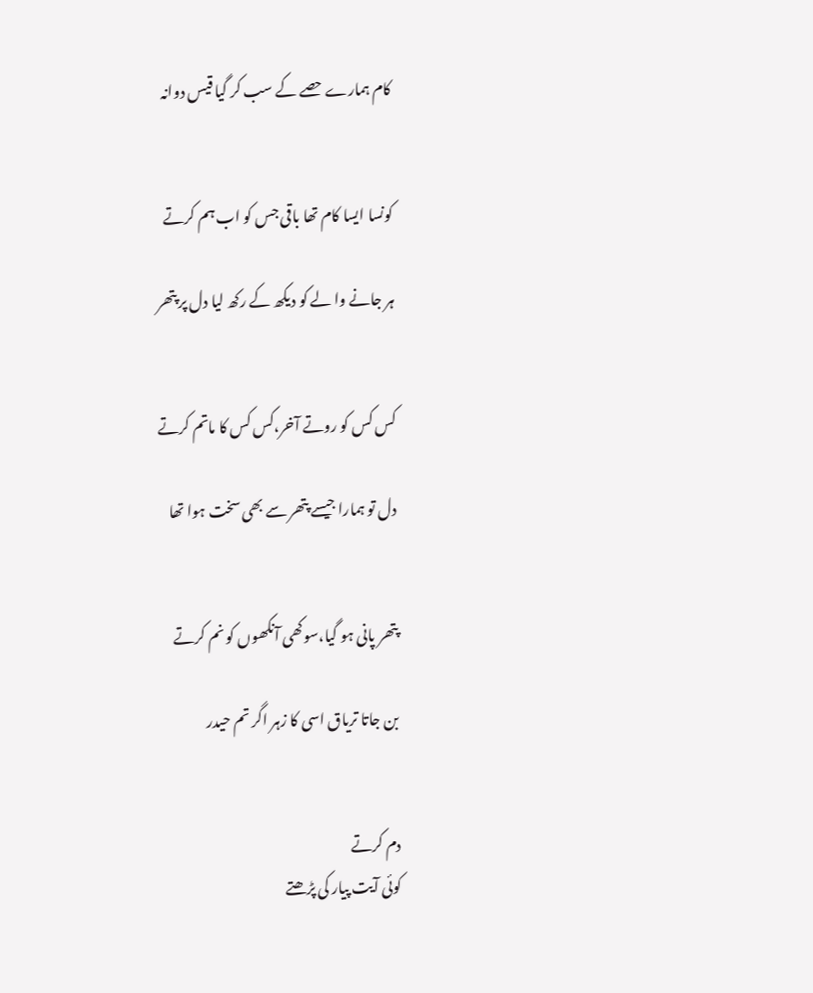کام ہمارے حصے کے سب کر گیا قیس دوانہ


کونسا ایسا کام تھا باقی جس کو اب ہم کرتے

ہر جانے وا لے کو دیکھ کے رکھ لیا دل پر پتھر


کس کس کو روتے آخر،کس کس کا ماتم کرتے

دل تو ہمارا جیسے پتھر سے بھی سخت ہوا تھا


پتھر پانی ہو گیا،سوکھی آنکھوں کو نم کرتے

بن جاتا تریاق اسی کا زہر اگر تم حیدر


دم کرتے
کوئی آیت پیار کی پڑھتے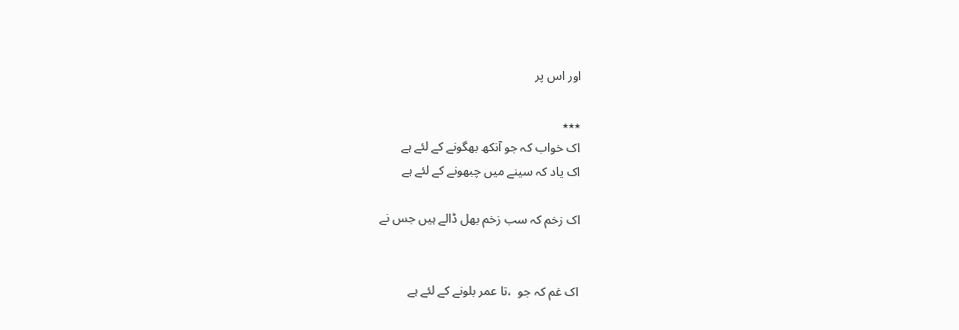اور اس پر

٭٭٭
اک خواب کہ جو آنکھ بھگونے کے لئے ہے
اک یاد کہ سینے میں چبھونے کے لئے ہے

اک زخم کہ سب زخم بھل ڈالے ہیں جس نے


اک غم کہ جو  ،تا عمر بلونے کے لئے ہے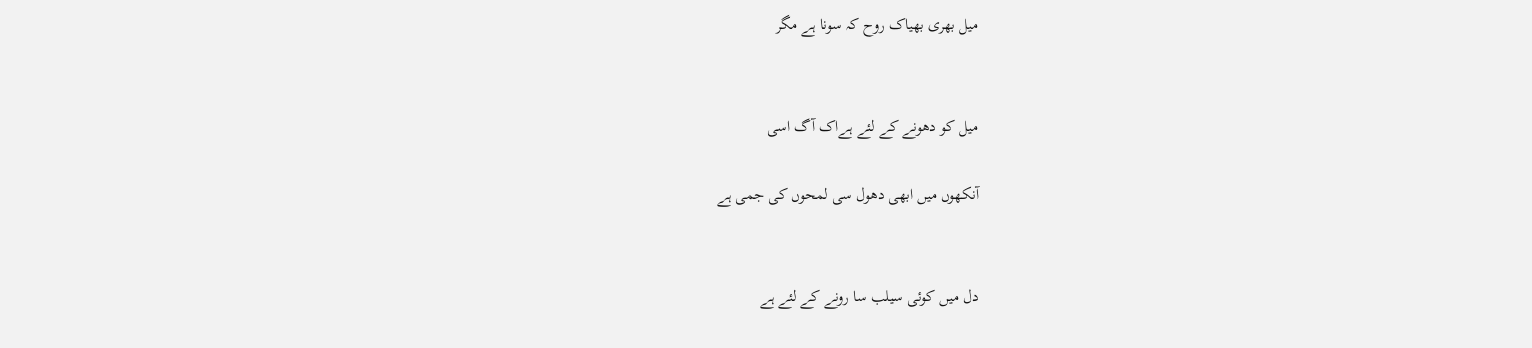میل بھری بھیاک روح کہ سونا ہے مگر


میل کو دھونے کے لئے ہےاک آگ اسی

آنکھوں میں ابھی دھول سی لمحوں کی جمی ہے


دل میں کوئی سیلب سا رونے کے لئے ہے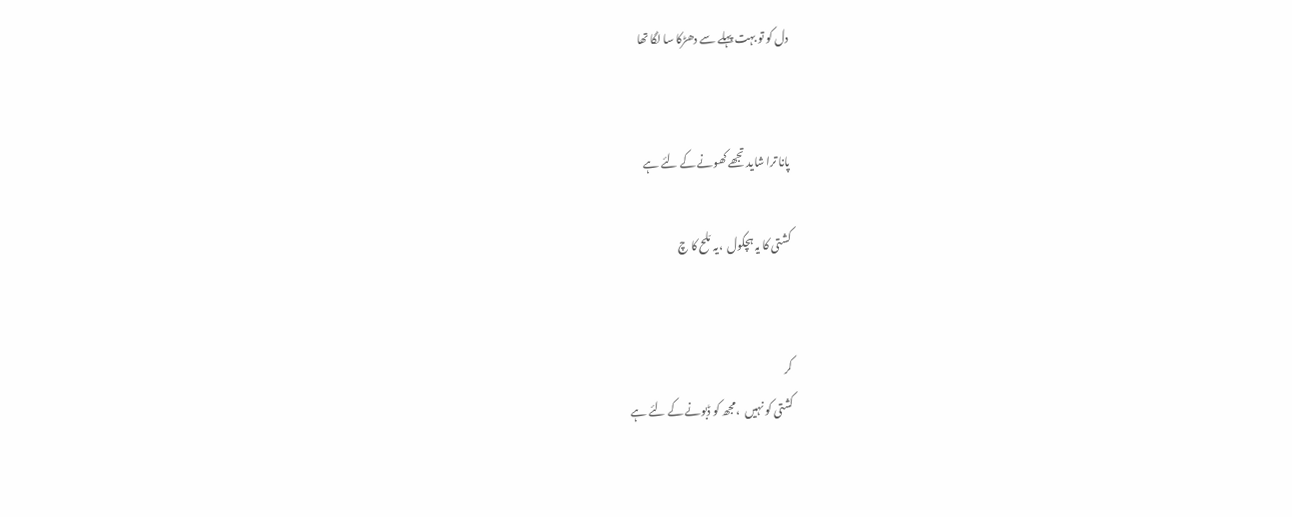دل کو تو بہت پہلے سے دھڑکا سا لگا تھا


پانا ترا شاید تجھے کھونے کے لئے ہے

کشتی کا یہ ہچکول  ،یہ مّلح کا چ


کر
کشتی کو نہیں  ،مجھ کو ڈبونے کے لئے ہے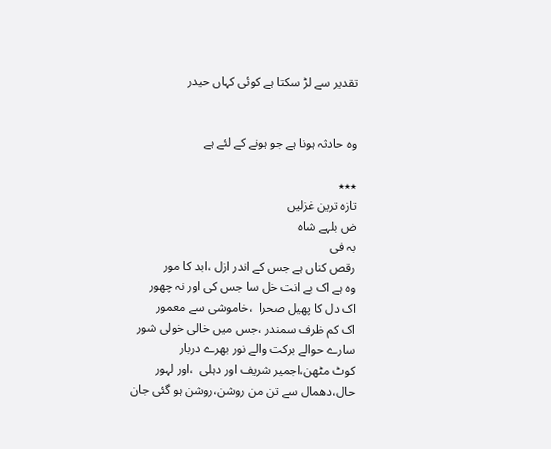تقدیر سے لڑ سکتا ہے کوئی کہاں حیدر


وہ حادثہ ہونا ہے جو ہونے کے لئے ہے

٭٭٭
تازہ ترین غزلیں
ض بلہے شاہ
بہ فی
رقص کناں ہے جس کے اندر ازل ،ابد کا مور
وہ ہے اک بے انت خل سا جس کی اور نہ چھور
اک دل کا پھیل صحرا  ،خاموشی سے معمور
اک کم ظرف سمندر ،جس میں خالی خولی شور
سارے حوالے برکت والے نور بھرے دربار
کوٹ مٹھن،اجمیر شریف اور دہلی  ،اور لہور
حال،دھمال سے تن من روشن،روشن ہو گئی جان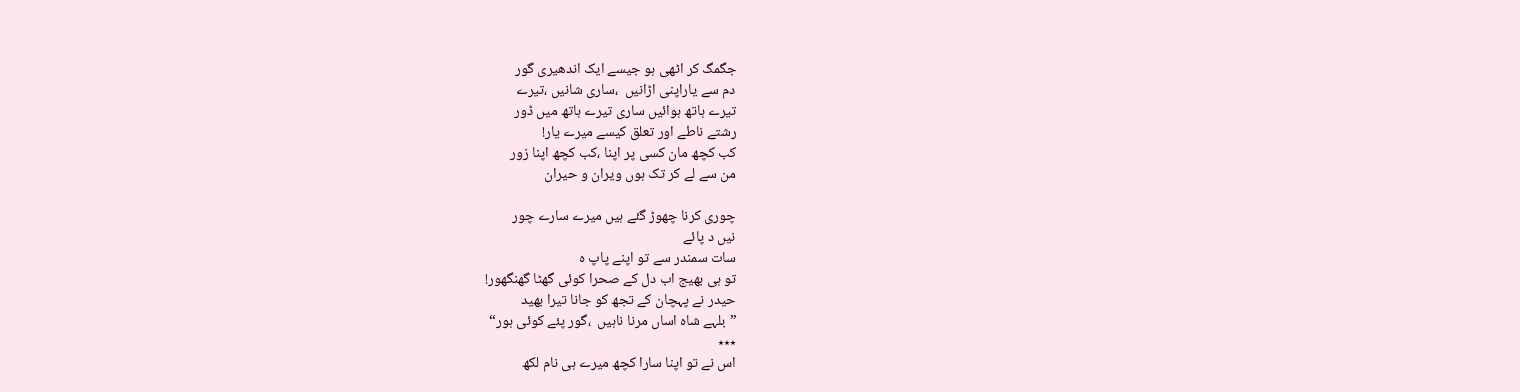جگمگ کر اٹھی ہو جیسے ایک اندھیری گور
دم سے یاراپنی اڑانیں  ،ساری شانیں ،تیرے
تیرے ہاتھ ہوائیں ساری تیرے ہاتھ میں ڈور
رشتے ناطے اور تعلق کیسے میرے یار!
کب کچھ مان کسی پر اپنا ،کب کچھ اپنا زور
من سے لے کر تک ہوں ویران و حیران

چوری کرنا چھوڑ گئے ہیں میرے سارے چور
نیں د پائے
سات سمندر سے تو اپنے پاپ ہ
تو ہی بھیج اب دل کے صحرا کوئی گھٹا گھنگھور!
حیدر نے پہچان کے تجھ کو جانا تیرا بھید
”بلہے شاہ اساں مرنا ناہیں  ،گور پئے کوئی ہور“
٭٭٭
اس نے تو اپنا سارا کچھ میرے ہی نام لکھ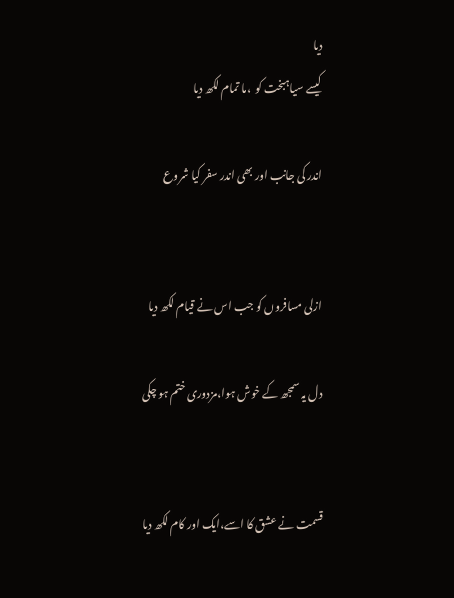دیا
کیسے سیاہبخت کو  ،ما تمام لکھ دیا

اندر کی جانب اور بھی اندر سفر کیا شروع


ازلی مسافروں کو جب اس نے قیام لکھ دیا

دل یہ سمجھ کے خوش ہوا،مزدوری ختم ہو چکی


قسمت نے عشق کا اسے،ایک اور کام لکھ دیا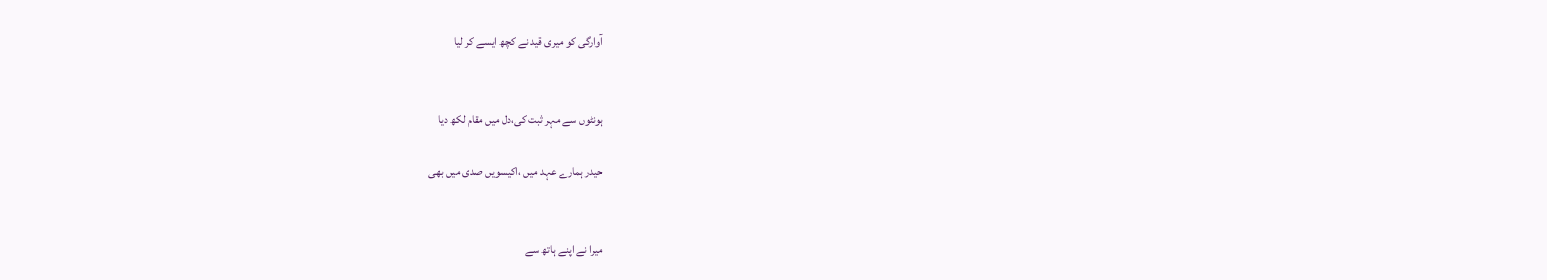آوارگی کو میری قید نے کچھ ایسے کر لیا


ہونٹوں سے مہر ثبت کی،دل میں مقام لکھ دیا

حیدر ہمارے عہد میں ،اکیسویں صدی میں بھی


میرا نے اپنے ہاتھ سے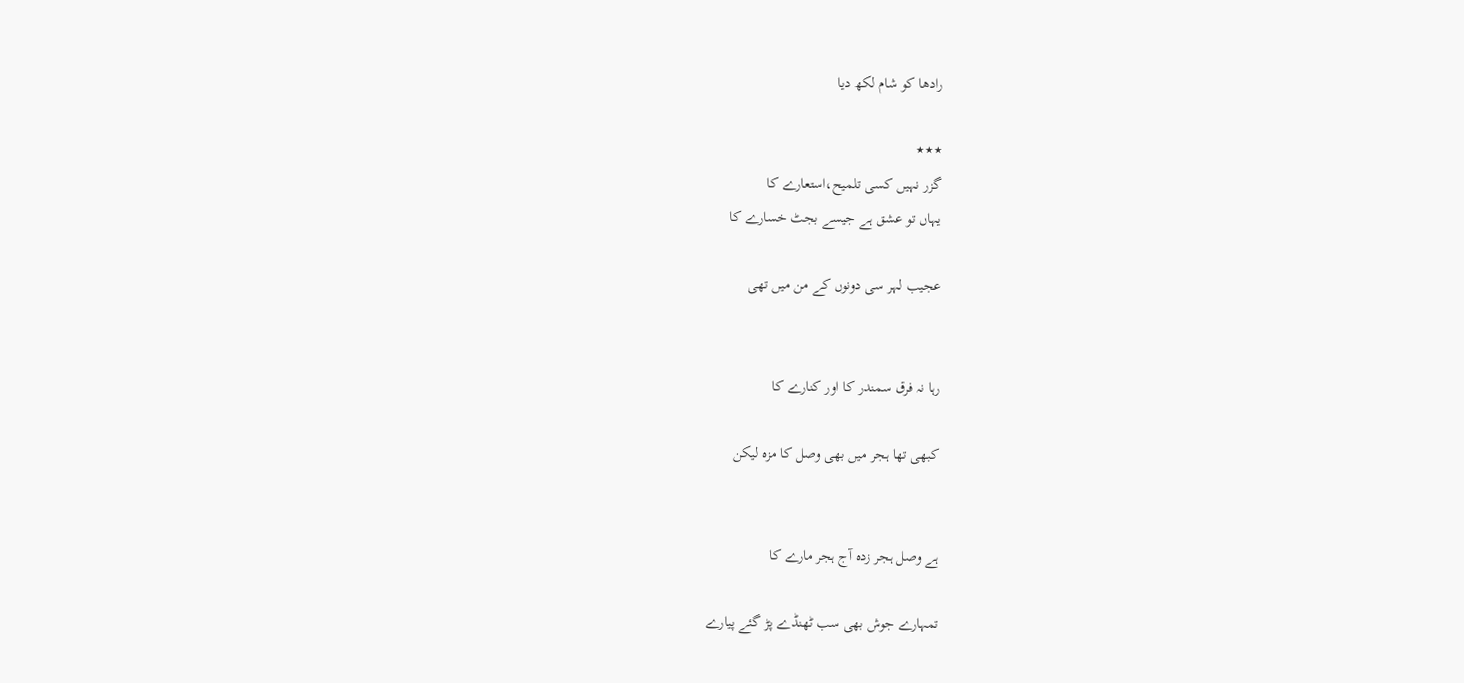رادھا کو شام لکھ دیا

٭٭٭
گزر نہیں کسی تلمیح،استعارے کا
یہاں تو عشق ہے جیسے بجٹ خسارے کا

عجیب لہر سی دونوں کے من میں تھی


رہا نہ فرق سمندر کا اور کنارے کا

کبھی تھا ہجر میں بھی وصل کا مزہ لیکن


ہے وصل ہجر زدہ آج ہجر مارے کا

تمہارے جوش بھی سب ٹھنڈے پڑ گئے پیارے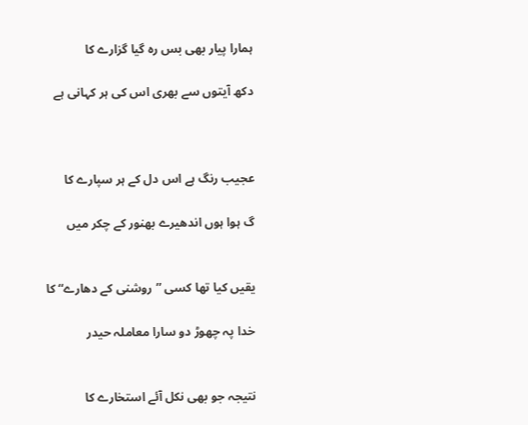ہمارا پیار بھی بس رہ گیا گزارے کا

دکھ آیتوں سے بھری اس کی ہر کہانی ہے



عجیب رنگ ہے اس دل کے ہر سپارے کا

گ ہوا ہوں اندھیرے بھنور کے چکر میں


یقیں کیا تھا کسی ”روشنی کے دھارے“ کا

خدا پہ چھوڑ دو سارا معاملہ حیدر


نتیجہ جو بھی نکل آئے استخارے کا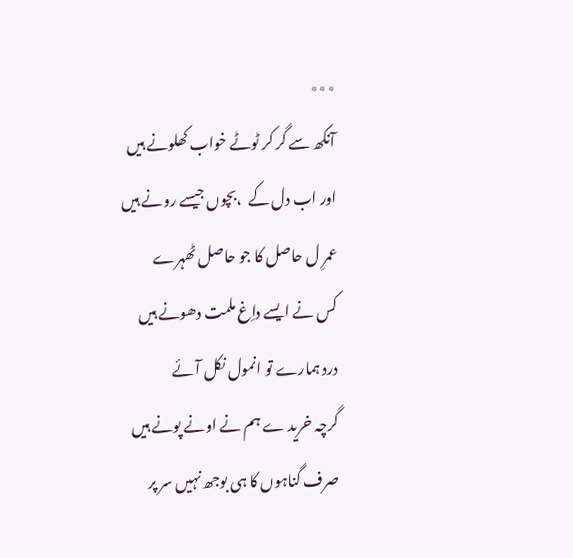٭٭٭
آنکھ سے گر کر ٹوٹے خواب کھلونے ہیں
اور اب دل کے  ،بچوں جیسے رونے ہیں
عمرِ ل حاصل کا جو حاصل ٹھہرے
کس نے ایسے داِغ ملمت دھونے ہیں
درد ہمارے تو انمول نکل آئے
گرچہ خرید ے ہم نے اونے پونے ہیں
صرف گناہوں کا ہی بوجھ نہیں سر پر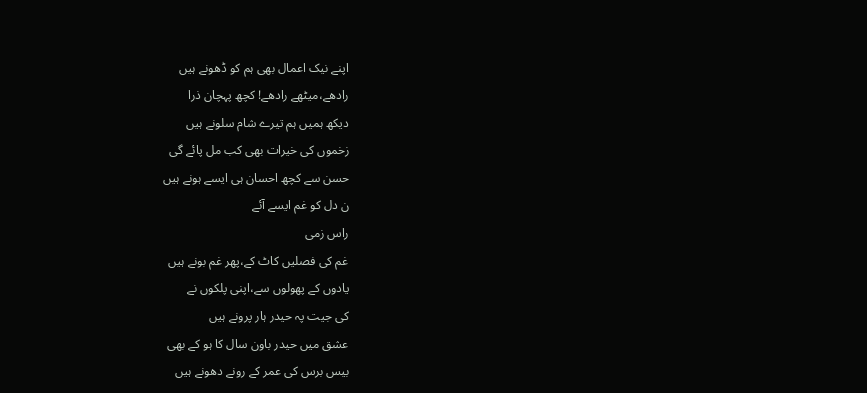اپنے نیک اعمال بھی ہم کو ڈھونے ہیں
رادھے،میٹھے رادھے! کچھ پہچان ذرا
دیکھ ہمیں ہم تیرے شام سلونے ہیں
زخموں کی خیرات بھی کب مل پائے گی
حسن سے کچھ احسان ہی ایسے ہونے ہیں
ن دل کو غم ایسے آئے
راس زمی
غم کی فصلیں کاٹ کے،پھر غم بونے ہیں
یادوں کے پھولوں سے،اپنی پلکوں نے
کی جیت پہ حیدر ہار پرونے ہیں
عشق میں حیدر باون سال کا ہو کے بھی
بیس برس کی عمر کے رونے دھونے ہیں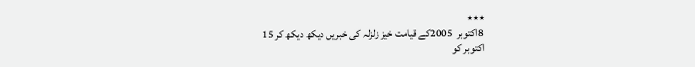٭٭٭
 8اکتوبر  2005کے قیامت خیز زلزلہ کی خبریں دیکھ دیکھ کر 15
اکتوبر کو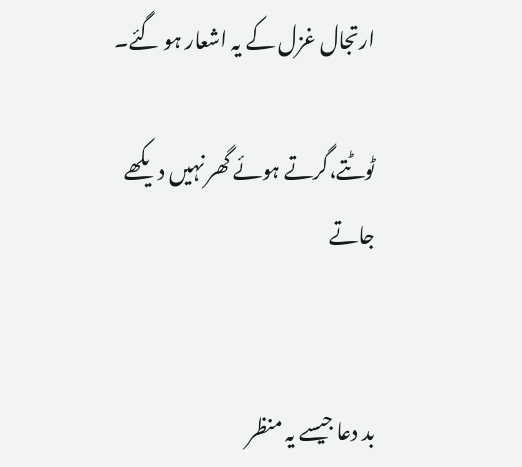ارتجال غزل کے یہ اشعار ہو گئے۔

ٹوٹتے،گرتے ہوئے گھر نہیں دیکھے جاتے


بد دعا جیسے یہ منظر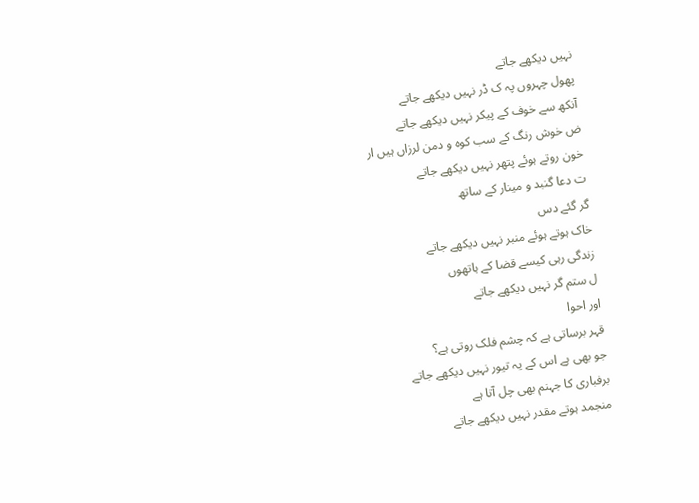نہیں دیکھے جاتے
پھول چہروں پہ ک ڈر نہیں دیکھے جاتے
آنکھ سے خوف کے پیکر نہیں دیکھے جاتے
ض خوش رنگ کے سب کوہ و دمن لرزاں ہیں ار
خون روتے ہوئے پتھر نہیں دیکھے جاتے
ت دعا گنبد و مینار کے ساتھ
گر گئے دس
خاک ہوتے ہوئے منبر نہیں دیکھے جاتے
زندگی رہی کیسے قضا کے ہاتھوں
ل ستم گر نہیں دیکھے جاتے
اور احوا
قہر برساتی ہے کہ چشم فلک روتی ہے؟
جو بھی ہے اس کے یہ تیور نہیں دیکھے جاتے
برفباری کا جہنم بھی چل آتا ہے
منجمد ہوتے مقدر نہیں دیکھے جاتے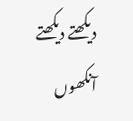دیکھتے دیکھتے آنکھوں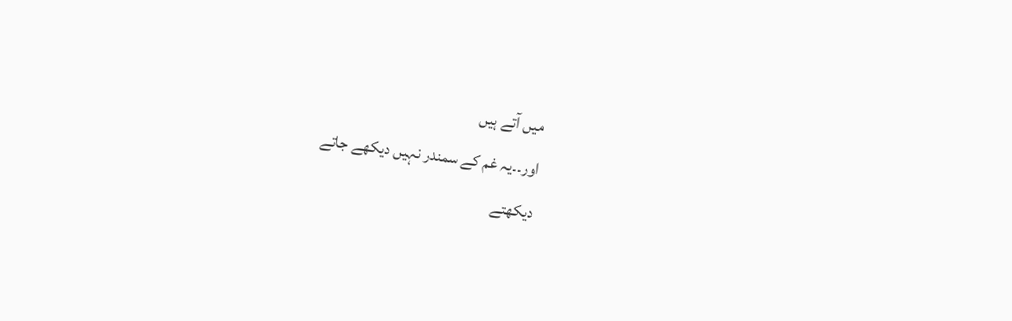میں آتے ہیں
اور۔۔یہ غم کے سمندر نہیں دیکھے جاتے
دیکھتے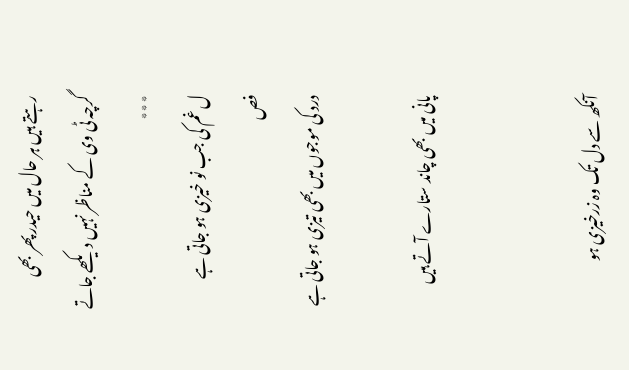رہتے ہیں ہر حال میں حیدر پھر بھی
گرچہ ٹی وی کے مناظر نہیں دیکھے جاتے
٭٭٭
ل غم کی جب نو خیزی ہو جاتی ہے
فص
درد کی موجوں میں بھی تیزی ہو جاتی ہے

پانی میں بھی چاند ستارے آتے ہیں


آنکھ سے دل تک وہ زرخیزی ہو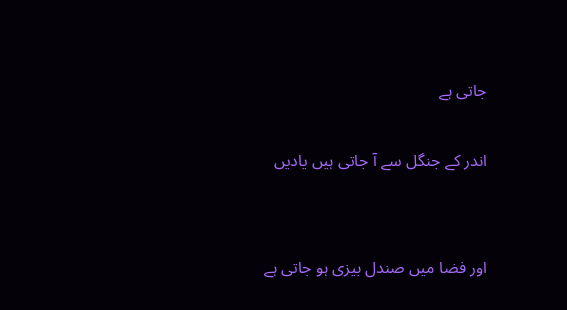جاتی ہے

اندر کے جنگل سے آ جاتی ہیں یادیں


اور فضا میں صندل بیزی ہو جاتی ہے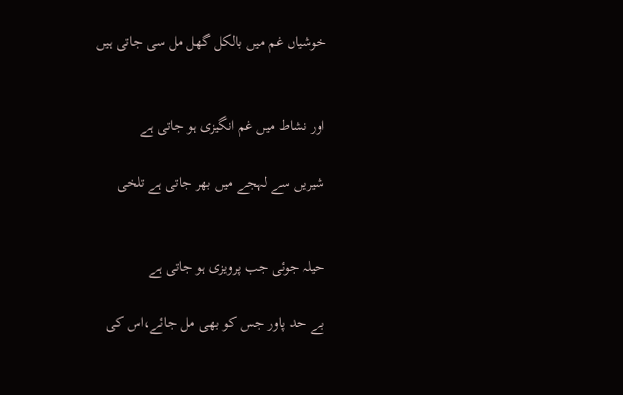خوشیاں غم میں بالکل گھل مل سی جاتی ہیں


اور نشاط میں غم انگیزی ہو جاتی ہے

شیریں سے لہجے میں بھر جاتی ہے تلخی


حیلہ جوئی جب پرویزی ہو جاتی ہے

بے حد پاور جس کو بھی مل جائے،اس کی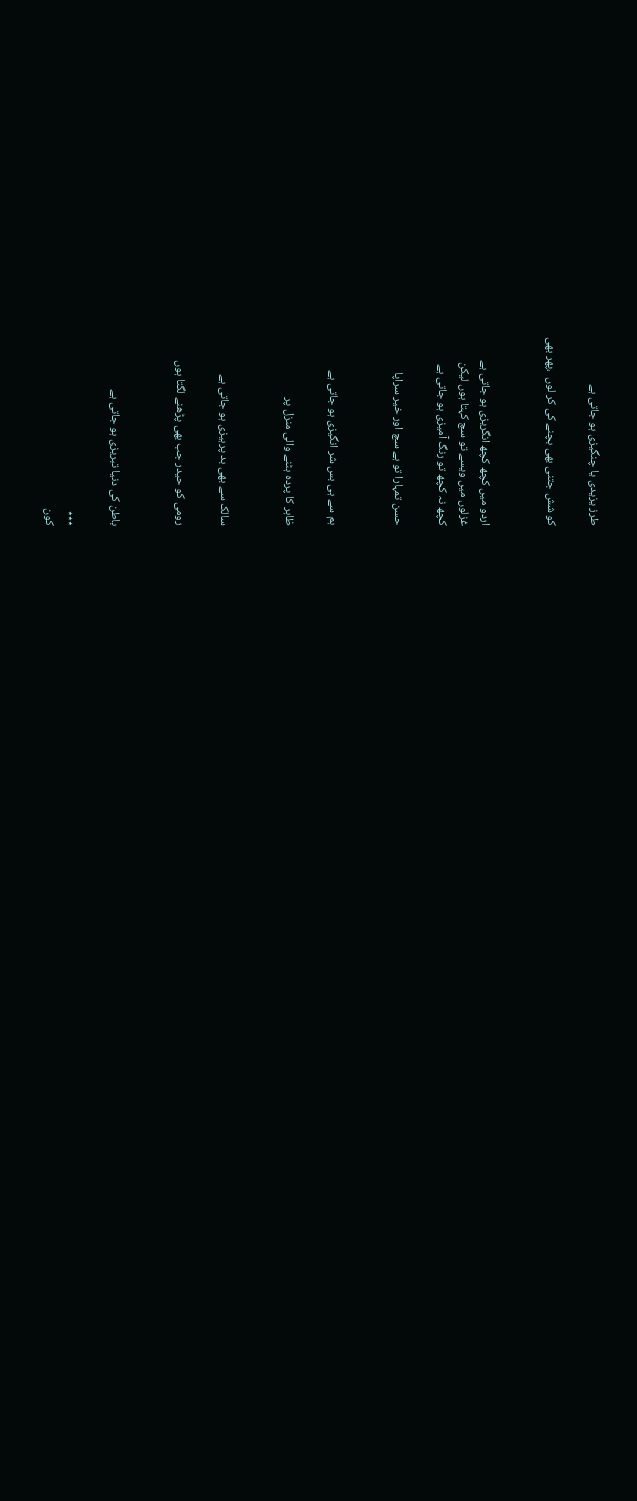طرز یزیدی یا چنگیزی ہو جاتی ہے

کو شش جتنی بھی بچنے کی کر لوں  ،پھر بھی


اردو میں کچھ کچھ انگریزی ہو جاتی ہے
غزلوں میں ویسے تو سچ کہتا ہوں لیکن
کچھ نہ کچھ تو رنگ آمیزی ہو جاتی ہے

حسن تمہارا تو ہے سچ اور خیر سراپا


ہم سے ہی بس شر انگیزی ہو جاتی ہے

ظاہر کا پردہ ہٹنے والی منزل پر


سالک سے بھی بد پرہیزی ہو جاتی ہے

رومی کو حیدر جب بھی پڑھنے لگتا ہوں


باطن کی دنیا تبریزی ہو جاتی ہے

٭٭٭
کون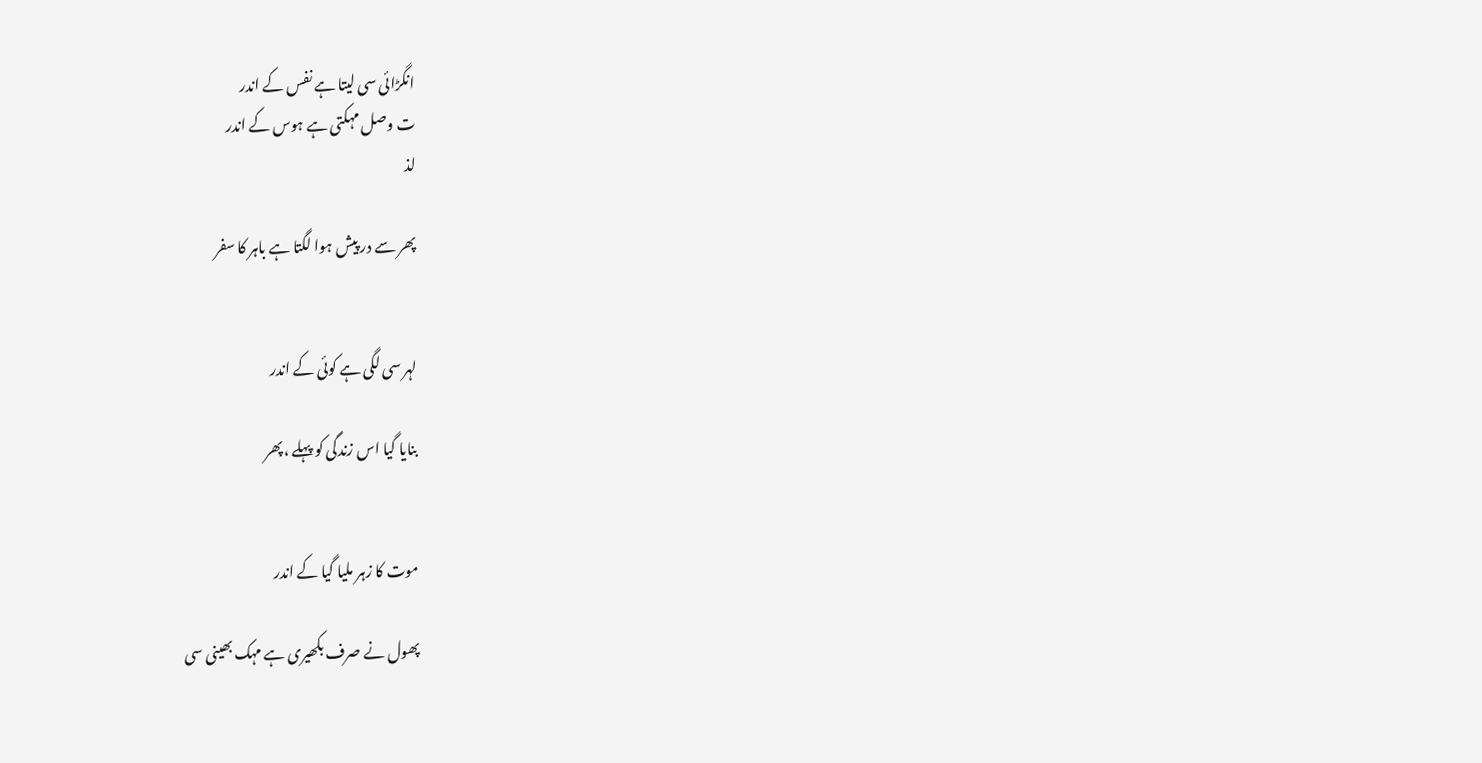انگڑائی سی لیتا ہے نفس کے اندر
ت وصل مہکتی ہے ہوس کے اندر
لذ

پھر سے در پیش ہوا لگتا ہے باہر کا سفر


لہر سی لگی ہے کوئی کے اندر

بنایا گیا اس زندگی کو پہلے ،پھر


موت کا زہر ملیا گیا کے اندر

پھول نے صرف بکھیری ہے مہک بھینی سی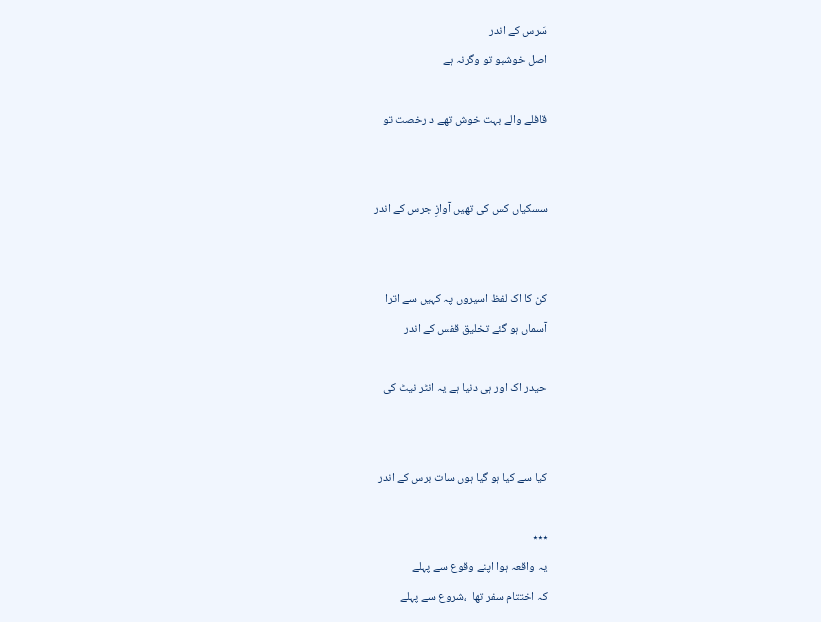سَرس کے اندر
اصل خوشبو تو وگرنہ ہے

قافلے والے بہت خوش تھے د رخصت تو


سسکیاں کس کی تھیں آوازِ جرس کے اندر


کن کا اک لفظ اسیروں پہ کہیں سے اترا
آسماں ہو گئے تخلیق قفس کے اندر

حیدر اک اور ہی دنیا ہے یہ انٹر نیٹ کی


کیا سے کیا ہو گیا ہوں سات برس کے اندر

٭٭٭
یہ واقعہ ہوا اپنے وقوع سے پہلے
کہ اختتام سفر تھا  ،شروع سے پہلے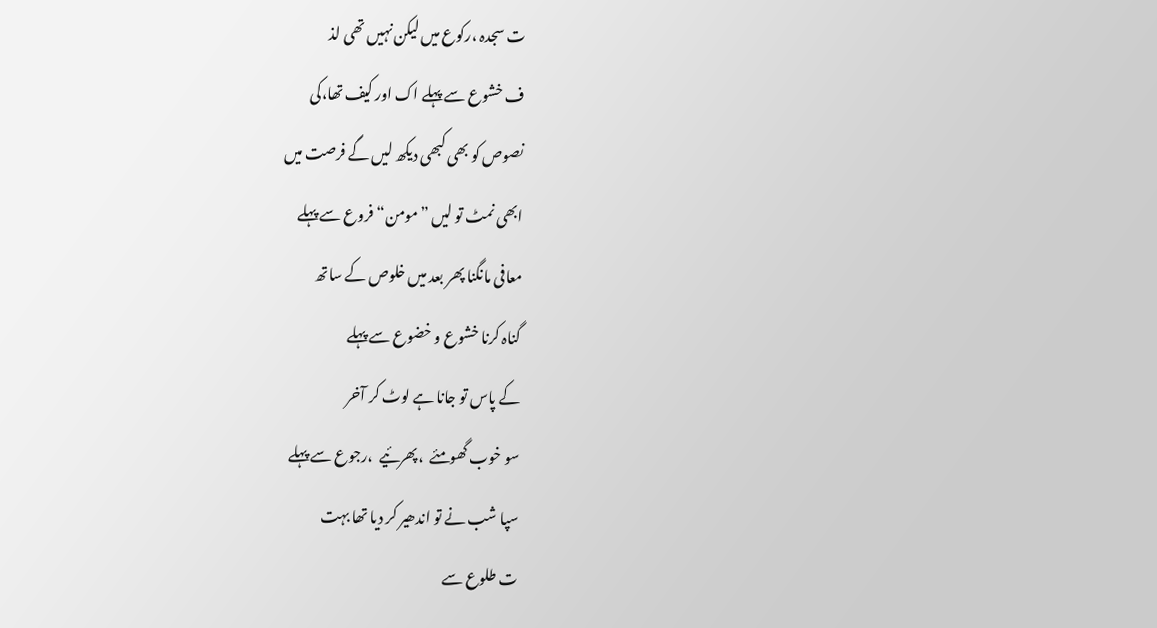ت سجدہ ،رکوع میں لیکن نہیں تھی لذ
ف خشوع سے پہلے اک اور کیف تھا،کی
نصوص کو بھی کبھی دیکھ لیں گے فرصت میں
ابھی نمٹ تو لیں ”مومن“ فروع سے پہلے
معافی مانگنا پھر بعد میں خلوص کے ساتھ
گناہ کرنا خشوع و خضوع سے پہلے
کے پاس تو جانا ہے لوٹ کر آخر
سو خوب گھومئے  ،پھرئیے  ،رجوع سے پہلے
سپا شب نے تو اندھیر کر دیا تھا بہت
ت طلوع سے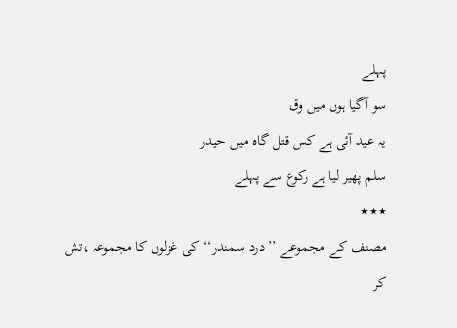پہلے
سو آگیا ہوں میں وق
یہ عید آئی ہے کس قتل گاہ میں حیدر
سلم پھیر لیا ہے رکوع سے پہلے
٭٭٭
مصنف کے مجموعے ’’درد سمندر‘‘ کی غزلوں کا مجموعہ ،تش
کر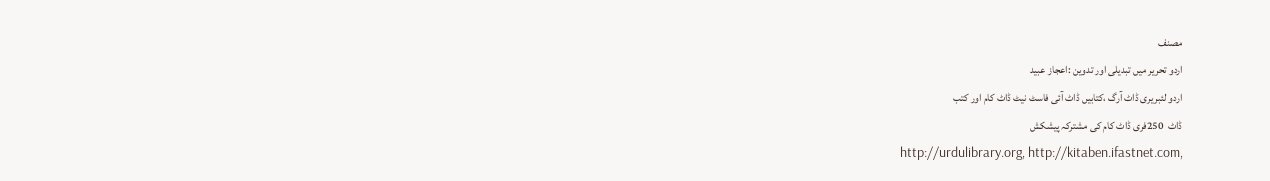مصنف
اردو تحریر میں تبدیلی اور تدوین :اعجاز عبید
اردو لئبریری ڈاٹ آرگ ،کتابیں ڈاٹ آئی فاسٹ نیٹ ڈاٹ کام اور کتب
ڈاٹ  250فری ڈاٹ کام کی مشترکہ پیشکش
http://urdulibrary.org, http://kitaben.ifastnet.com,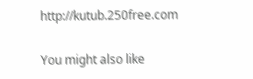http://kutub.250free.com

You might also like